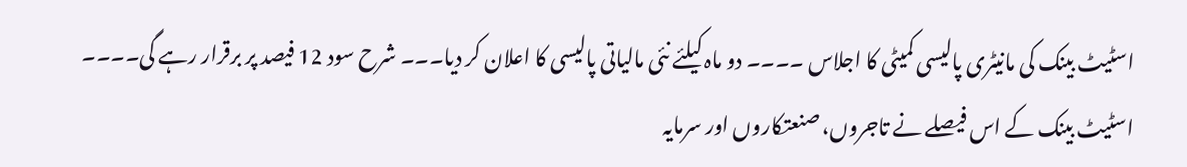اسٹیٹ بینک کی مانیٹری پالیسی کمیٹی کا اجلاس ۔۔۔۔ دو ماہ کیلئے نئی مالیاتی پالیسی کا اعلان کر دیا۔۔۔ شرح سود 12 فیصد پر برقرار رہے گی۔۔۔۔
اسٹیٹ بینک کے اس فیصلے نے تاجروں، صنعتکاروں اور سرمایہ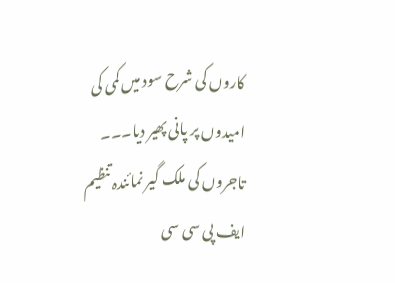کاروں کی شرح سود میں کمی کی امیدوں پر پانی پھیر دیا۔۔۔ تاجروں کی ملک گیر نمائندہ تنظیم ایف پی سی سی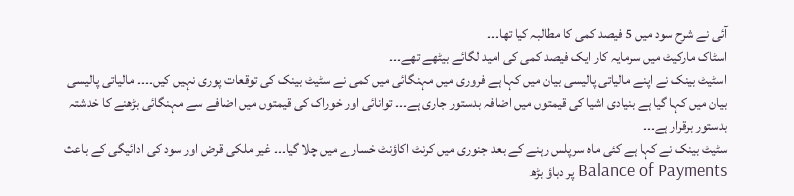آئی نے شرح سود میں 5 فیصد کمی کا مطالبہ کیا تھا۔۔۔
اسٹاک مارکیٹ میں سرمایہ کار ایک فیصد کمی کی امید لگائے بیٹھے تھے۔۔۔
اسٹیٹ بینک نے اپنے مالیاتی پالیسی بیان میں کہا ہے فروری میں مہنگائی میں کمی نے سٹیٹ بینک کی توقعات پوری نہیں کیں۔۔۔۔ مالیاتی پالیسی بیان میں کہا گیا ہے بنیادی اشیا کی قیمتوں میں اضافہ بدستور جاری ہے۔۔۔ توانائی اور خوراک کی قیمتوں میں اضافے سے مہنگائی بڑھنے کا خدشتہ بدستور برقرار ہے۔۔۔
سٹیٹ بینک نے کہا ہے کئی ماہ سرپلس رہنے کے بعد جنوری میں کرنٹ اکاؤنٹ خسارے میں چلا گیا۔۔۔ غیر ملکی قرض اور سود کی ادائیگی کے باعث Balance of Payments پر دباؤ بڑھ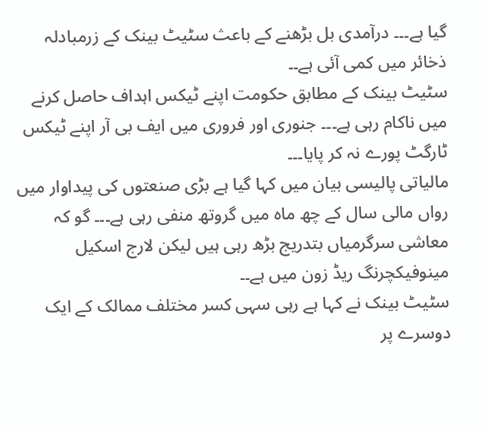گیا ہے۔۔۔ درآمدی بل بڑھنے کے باعث سٹیٹ بینک کے زرمبادلہ ذخائر میں کمی آئی ہے۔۔
سٹیٹ بینک کے مطابق حکومت اپنے ٹیکس اہداف حاصل کرنے میں ناکام رہی ہے۔۔۔ جنوری اور فروری میں ایف بی آر اپنے ٹیکس ٹارگٹ پورے نہ کر پایا۔۔۔
مالیاتی پالیسی بیان میں کہا گیا ہے بڑی صنعتوں کی پیداوار میں رواں مالی سال کے چھ ماہ میں گروتھ منفی رہی ہے۔۔۔ گو کہ معاشی سرگرمیاں بتدریج بڑھ رہی ہیں لیکن لارج اسکیل مینوفیکچرنگ ریڈ زون میں ہے۔۔
سٹیٹ بینک نے کہا ہے رہی سہی کسر مختلف ممالک کے ایک دوسرے پر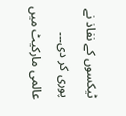ٹیکسوں کے نفاذ نے پوری کر دی۔۔۔ عالمی مارکیٹ میں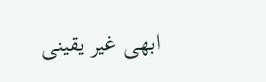ابھی غیر یقینی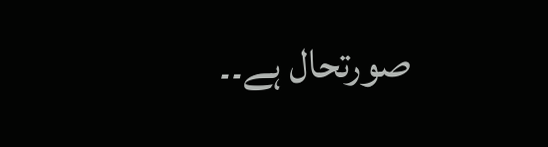صورتحال ہے۔۔